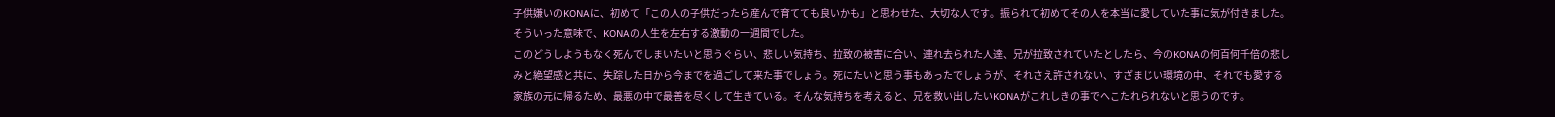子供嫌いのKONAに、初めて「この人の子供だったら産んで育てても良いかも」と思わせた、大切な人です。振られて初めてその人を本当に愛していた事に気が付きました。
そういった意味で、KONAの人生を左右する激動の一週間でした。
このどうしようもなく死んでしまいたいと思うぐらい、悲しい気持ち、拉致の被害に合い、連れ去られた人達、兄が拉致されていたとしたら、今のKONAの何百何千倍の悲しみと絶望感と共に、失踪した日から今までを過ごして来た事でしょう。死にたいと思う事もあったでしょうが、それさえ許されない、すざまじい環境の中、それでも愛する家族の元に帰るため、最悪の中で最善を尽くして生きている。そんな気持ちを考えると、兄を救い出したいKONAがこれしきの事でへこたれられないと思うのです。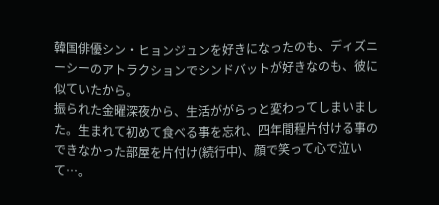韓国俳優シン・ヒョンジュンを好きになったのも、ディズニーシーのアトラクションでシンドバットが好きなのも、彼に似ていたから。
振られた金曜深夜から、生活ががらっと変わってしまいました。生まれて初めて食べる事を忘れ、四年間程片付ける事のできなかった部屋を片付け(続行中)、顔で笑って心で泣いて…。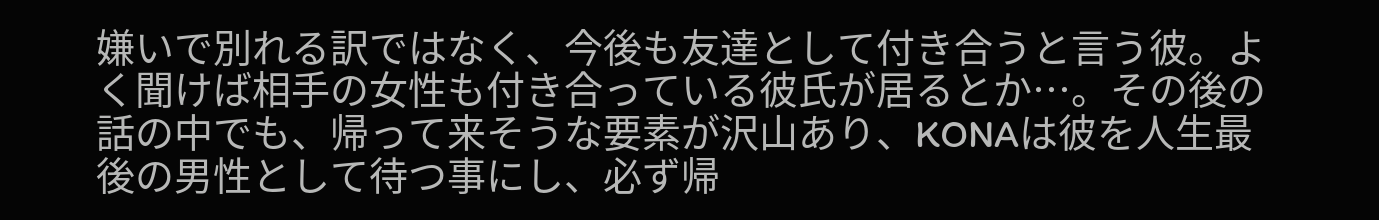嫌いで別れる訳ではなく、今後も友達として付き合うと言う彼。よく聞けば相手の女性も付き合っている彼氏が居るとか…。その後の話の中でも、帰って来そうな要素が沢山あり、KONAは彼を人生最後の男性として待つ事にし、必ず帰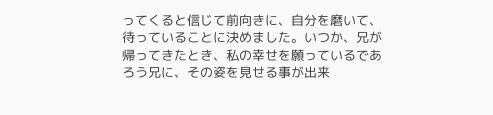ってくると信じて前向きに、自分を磨いて、待っていることに決めました。いつか、兄が帰ってきたとき、私の幸せを願っているであろう兄に、その姿を見せる事が出来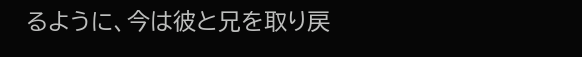るように、今は彼と兄を取り戻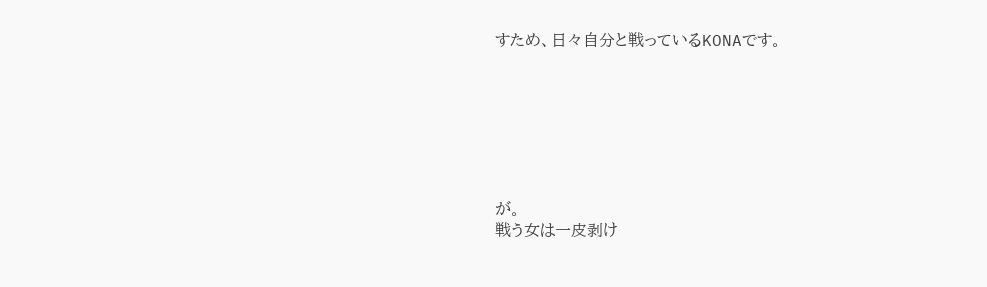すため、日々自分と戦っているKONAです。







が。
戦う女は一皮剥け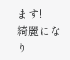ます!
綺麗になり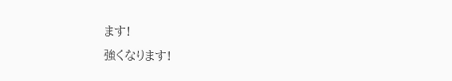ます!
強くなります!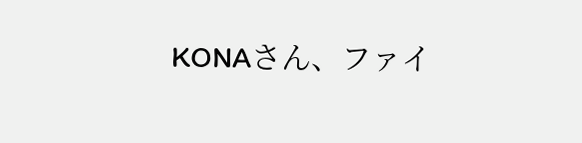KONAさん、ファイ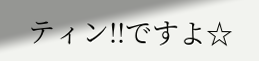ティン!!ですよ☆